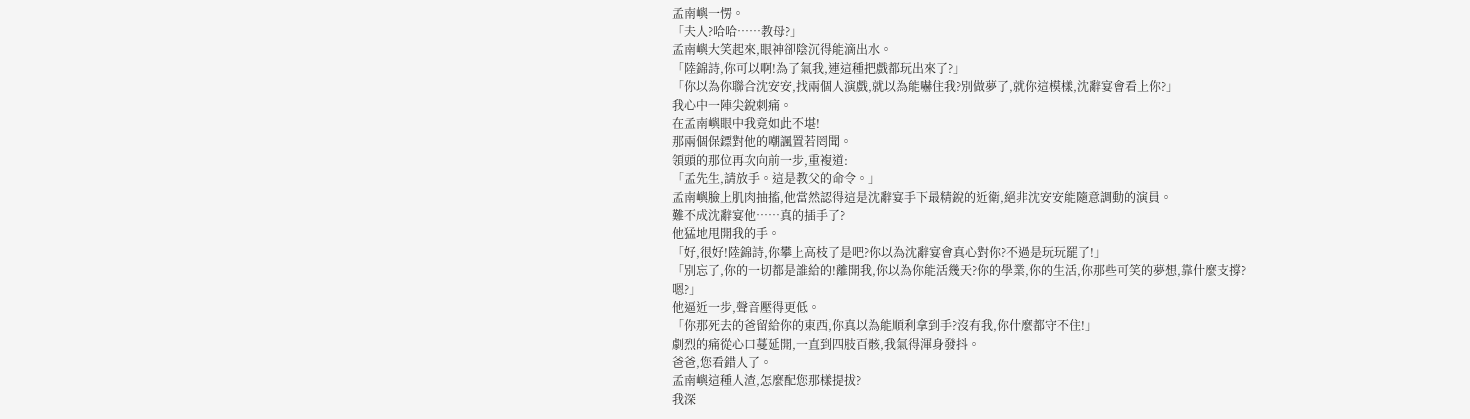孟南嶼一愣。
「夫人?哈哈……教母?」
孟南嶼大笑起來,眼神卻陰沉得能滴出水。
「陸錦詩,你可以啊!為了氣我,連這種把戲都玩出來了?」
「你以為你聯合沈安安,找兩個人演戲,就以為能嚇住我?別做夢了,就你這模樣,沈辭宴會看上你?」
我心中一陣尖銳刺痛。
在孟南嶼眼中我竟如此不堪!
那兩個保鏢對他的嘲諷置若罔聞。
領頭的那位再次向前一步,重複道:
「孟先生,請放手。這是教父的命令。」
孟南嶼臉上肌肉抽搐,他當然認得這是沈辭宴手下最精銳的近衛,絕非沈安安能隨意調動的演員。
難不成沈辭宴他……真的插手了?
他猛地甩開我的手。
「好,很好!陸錦詩,你攀上高枝了是吧?你以為沈辭宴會真心對你?不過是玩玩罷了!」
「別忘了,你的一切都是誰給的!離開我,你以為你能活幾天?你的學業,你的生活,你那些可笑的夢想,靠什麼支撐?嗯?」
他逼近一步,聲音壓得更低。
「你那死去的爸留給你的東西,你真以為能順利拿到手?沒有我,你什麼都守不住!」
劇烈的痛從心口蔓延開,一直到四肢百骸,我氣得渾身發抖。
爸爸,您看錯人了。
孟南嶼這種人渣,怎麼配您那樣提拔?
我深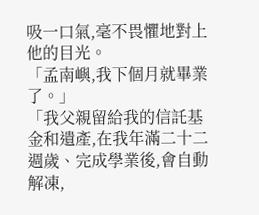吸一口氣,毫不畏懼地對上他的目光。
「孟南嶼,我下個月就畢業了。」
「我父親留給我的信託基金和遺產,在我年滿二十二週歲、完成學業後,會自動解凍,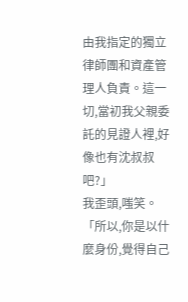由我指定的獨立律師團和資產管理人負責。這一切,當初我父親委託的見證人裡,好像也有沈叔叔吧?」
我歪頭,嗤笑。
「所以,你是以什麼身份,覺得自己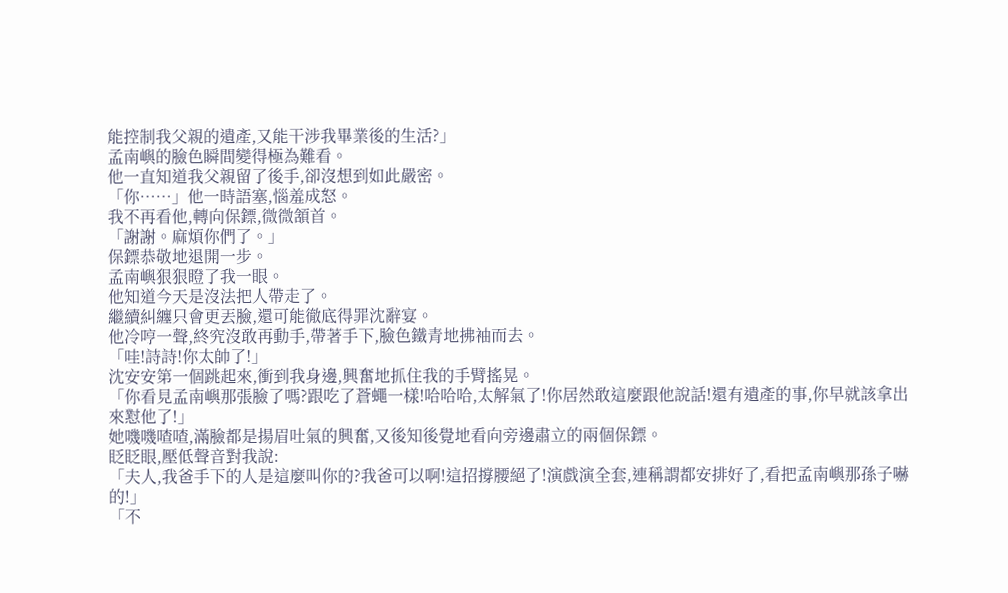能控制我父親的遺產,又能干涉我畢業後的生活?」
孟南嶼的臉色瞬間變得極為難看。
他一直知道我父親留了後手,卻沒想到如此嚴密。
「你……」他一時語塞,惱羞成怒。
我不再看他,轉向保鏢,微微頷首。
「謝謝。麻煩你們了。」
保鏢恭敬地退開一步。
孟南嶼狠狠瞪了我一眼。
他知道今天是沒法把人帶走了。
繼續糾纏只會更丟臉,還可能徹底得罪沈辭宴。
他冷哼一聲,終究沒敢再動手,帶著手下,臉色鐵青地拂袖而去。
「哇!詩詩!你太帥了!」
沈安安第一個跳起來,衝到我身邊,興奮地抓住我的手臂搖晃。
「你看見孟南嶼那張臉了嗎?跟吃了蒼蠅一樣!哈哈哈,太解氣了!你居然敢這麼跟他說話!還有遺產的事,你早就該拿出來懟他了!」
她嘰嘰喳喳,滿臉都是揚眉吐氣的興奮,又後知後覺地看向旁邊肅立的兩個保鏢。
眨眨眼,壓低聲音對我說:
「夫人,我爸手下的人是這麼叫你的?我爸可以啊!這招撐腰絕了!演戲演全套,連稱謂都安排好了,看把孟南嶼那孫子嚇的!」
「不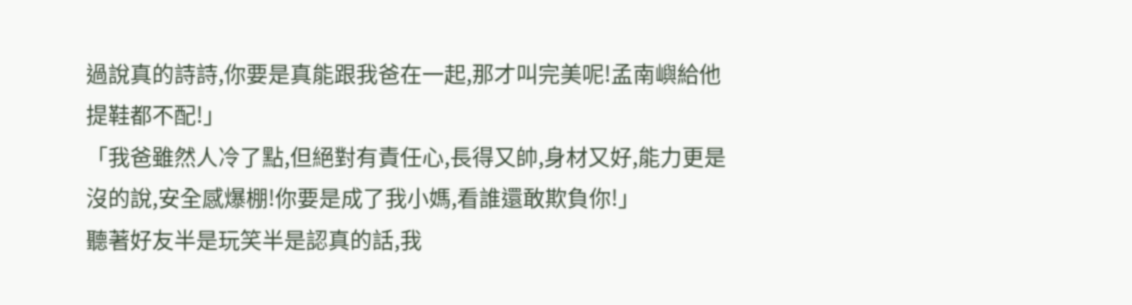過說真的詩詩,你要是真能跟我爸在一起,那才叫完美呢!孟南嶼給他提鞋都不配!」
「我爸雖然人冷了點,但絕對有責任心,長得又帥,身材又好,能力更是沒的說,安全感爆棚!你要是成了我小媽,看誰還敢欺負你!」
聽著好友半是玩笑半是認真的話,我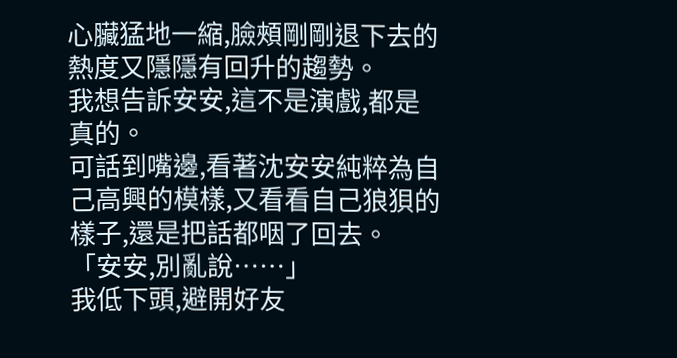心臟猛地一縮,臉頰剛剛退下去的熱度又隱隱有回升的趨勢。
我想告訴安安,這不是演戲,都是真的。
可話到嘴邊,看著沈安安純粹為自己高興的模樣,又看看自己狼狽的樣子,還是把話都咽了回去。
「安安,別亂說……」
我低下頭,避開好友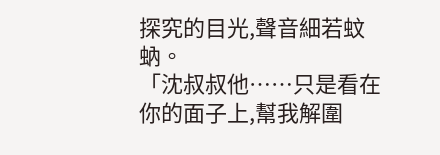探究的目光,聲音細若蚊蚋。
「沈叔叔他……只是看在你的面子上,幫我解圍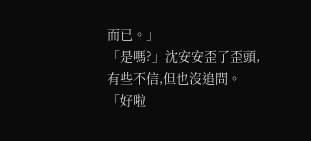而已。」
「是嗎?」沈安安歪了歪頭,有些不信,但也沒追問。
「好啦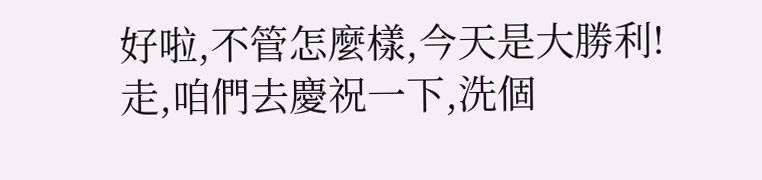好啦,不管怎麼樣,今天是大勝利!走,咱們去慶祝一下,洗個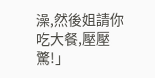澡,然後姐請你吃大餐,壓壓驚!」